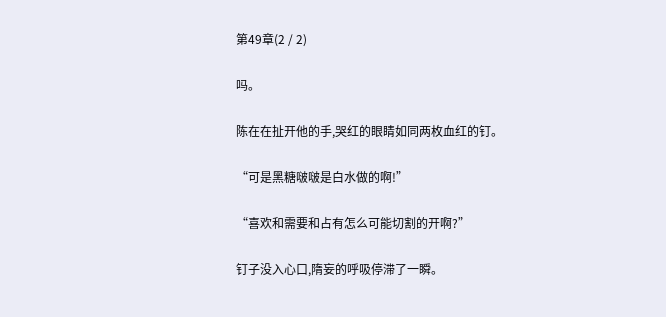第49章(2 / 2)

吗。

陈在在扯开他的手,哭红的眼睛如同两枚血红的钉。

“可是黑糖啵啵是白水做的啊!”

“喜欢和需要和占有怎么可能切割的开啊?”

钉子没入心口,隋妄的呼吸停滞了一瞬。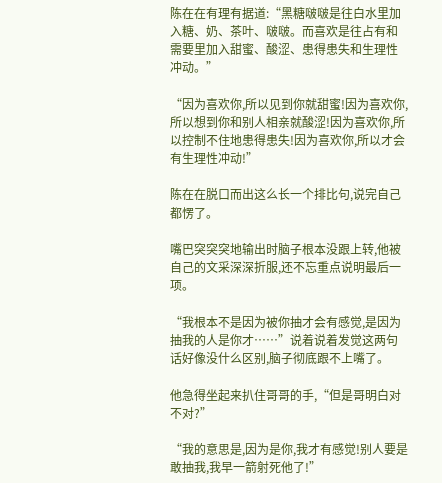陈在在有理有据道:“黑糖啵啵是往白水里加入糖、奶、茶叶、啵啵。而喜欢是往占有和需要里加入甜蜜、酸涩、患得患失和生理性冲动。”

“因为喜欢你,所以见到你就甜蜜!因为喜欢你,所以想到你和别人相亲就酸涩!因为喜欢你,所以控制不住地患得患失!因为喜欢你,所以才会有生理性冲动!”

陈在在脱口而出这么长一个排比句,说完自己都愣了。

嘴巴突突突地输出时脑子根本没跟上转,他被自己的文采深深折服,还不忘重点说明最后一项。

“我根本不是因为被你抽才会有感觉,是因为抽我的人是你才……”说着说着发觉这两句话好像没什么区别,脑子彻底跟不上嘴了。

他急得坐起来扒住哥哥的手,“但是哥明白对不对?”

“我的意思是,因为是你,我才有感觉!别人要是敢抽我,我早一箭射死他了!”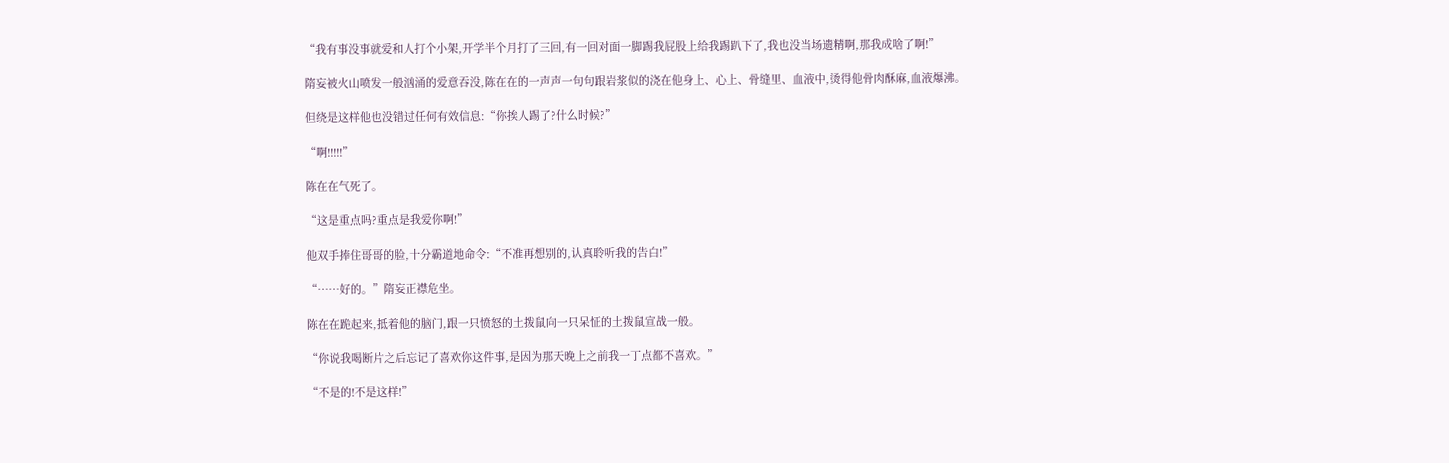“我有事没事就爱和人打个小架,开学半个月打了三回,有一回对面一脚踢我屁股上给我踢趴下了,我也没当场遗精啊,那我成啥了啊!”

隋妄被火山喷发一般汹涌的爱意吞没,陈在在的一声声一句句跟岩浆似的浇在他身上、心上、骨缝里、血液中,烫得他骨肉酥麻,血液爆沸。

但绕是这样他也没错过任何有效信息:“你挨人踢了?什么时候?”

“啊!!!!!”

陈在在气死了。

“这是重点吗?重点是我爱你啊!”

他双手捧住哥哥的脸,十分霸道地命令:“不准再想别的,认真聆听我的告白!”

“……好的。”隋妄正襟危坐。

陈在在跪起来,抵着他的脑门,跟一只愤怒的土拨鼠向一只呆怔的土拨鼠宣战一般。

“你说我喝断片之后忘记了喜欢你这件事,是因为那天晚上之前我一丁点都不喜欢。”

“不是的!不是这样!”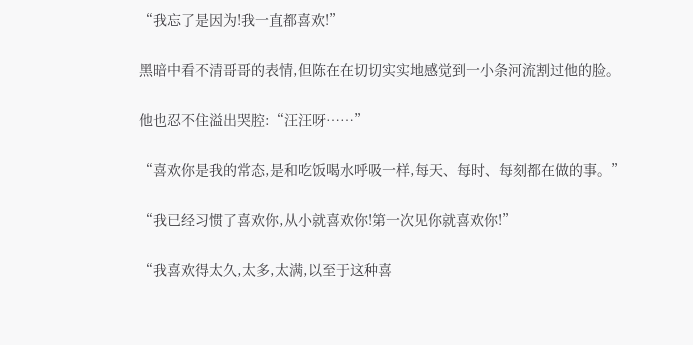“我忘了是因为!我一直都喜欢!”

黑暗中看不清哥哥的表情,但陈在在切切实实地感觉到一小条河流割过他的脸。

他也忍不住溢出哭腔:“汪汪呀……”

“喜欢你是我的常态,是和吃饭喝水呼吸一样,每天、每时、每刻都在做的事。”

“我已经习惯了喜欢你,从小就喜欢你!第一次见你就喜欢你!”

“我喜欢得太久,太多,太满,以至于这种喜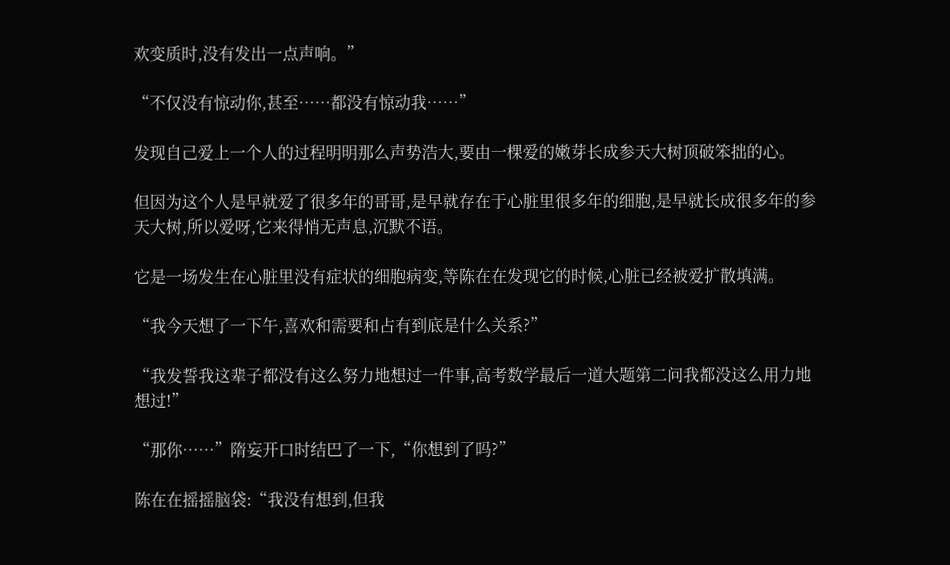欢变质时,没有发出一点声响。”

“不仅没有惊动你,甚至……都没有惊动我……”

发现自己爱上一个人的过程明明那么声势浩大,要由一棵爱的嫩芽长成参天大树顶破笨拙的心。

但因为这个人是早就爱了很多年的哥哥,是早就存在于心脏里很多年的细胞,是早就长成很多年的参天大树,所以爱呀,它来得悄无声息,沉默不语。

它是一场发生在心脏里没有症状的细胞病变,等陈在在发现它的时候,心脏已经被爱扩散填满。

“我今天想了一下午,喜欢和需要和占有到底是什么关系?”

“我发誓我这辈子都没有这么努力地想过一件事,高考数学最后一道大题第二问我都没这么用力地想过!”

“那你……”隋妄开口时结巴了一下,“你想到了吗?”

陈在在摇摇脑袋:“我没有想到,但我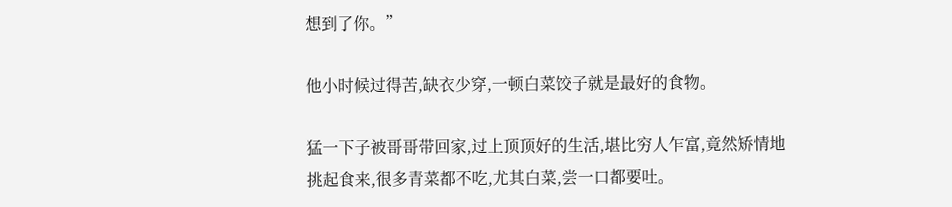想到了你。”

他小时候过得苦,缺衣少穿,一顿白菜饺子就是最好的食物。

猛一下子被哥哥带回家,过上顶顶好的生活,堪比穷人乍富,竟然矫情地挑起食来,很多青菜都不吃,尤其白菜,尝一口都要吐。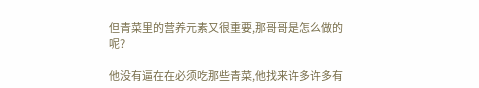但青菜里的营养元素又很重要,那哥哥是怎么做的呢?

他没有逼在在必须吃那些青菜,他找来许多许多有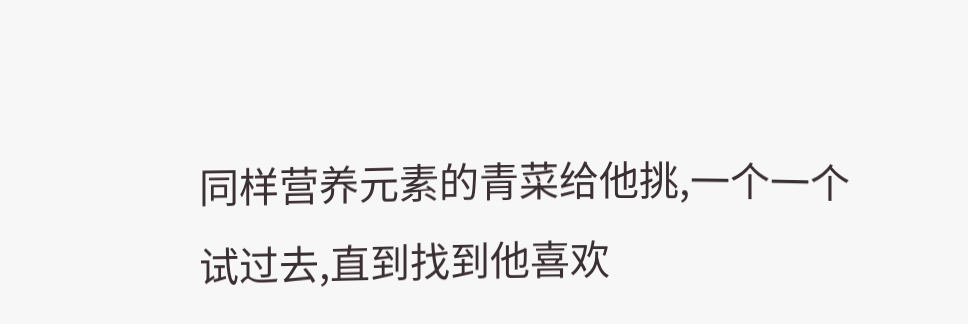同样营养元素的青菜给他挑,一个一个试过去,直到找到他喜欢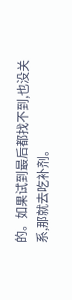的。如果试到最后都找不到,也没关系,那就去吃补剂。